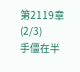第2119章(2/3)
手僵在半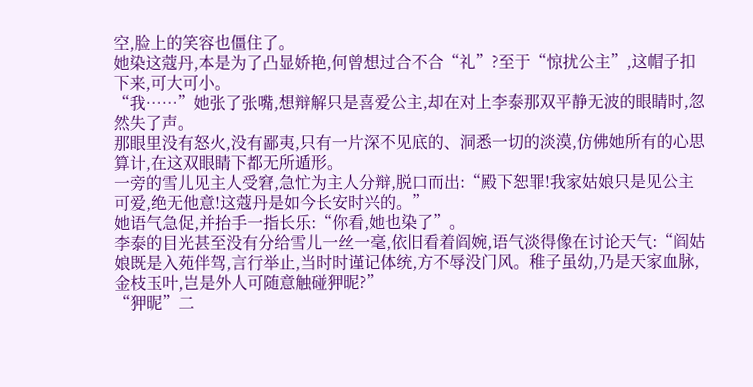空,脸上的笑容也僵住了。
她染这蔻丹,本是为了凸显娇艳,何曾想过合不合“礼”?至于“惊扰公主”,这帽子扣下来,可大可小。
“我……”她张了张嘴,想辩解只是喜爱公主,却在对上李泰那双平静无波的眼睛时,忽然失了声。
那眼里没有怒火,没有鄙夷,只有一片深不见底的、洞悉一切的淡漠,仿佛她所有的心思算计,在这双眼睛下都无所遁形。
一旁的雪儿见主人受窘,急忙为主人分辩,脱口而出:“殿下恕罪!我家姑娘只是见公主可爱,绝无他意!这蔻丹是如今长安时兴的。”
她语气急促,并抬手一指长乐:“你看,她也染了”。
李泰的目光甚至没有分给雪儿一丝一毫,依旧看着阎婉,语气淡得像在讨论天气:“阎姑娘既是入苑伴驾,言行举止,当时时谨记体统,方不辱没门风。稚子虽幼,乃是天家血脉,金枝玉叶,岂是外人可随意触碰狎昵?”
“狎昵”二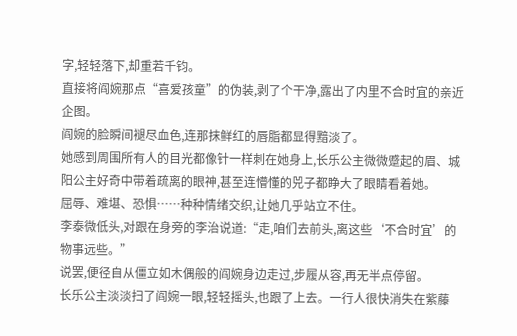字,轻轻落下,却重若千钧。
直接将阎婉那点“喜爱孩童”的伪装,剥了个干净,露出了内里不合时宜的亲近企图。
阎婉的脸瞬间褪尽血色,连那抹鲜红的唇脂都显得黯淡了。
她感到周围所有人的目光都像针一样刺在她身上,长乐公主微微蹙起的眉、城阳公主好奇中带着疏离的眼神,甚至连懵懂的兕子都睁大了眼睛看着她。
屈辱、难堪、恐惧……种种情绪交织,让她几乎站立不住。
李泰微低头,对跟在身旁的李治说道:“走,咱们去前头,离这些‘不合时宜’的物事远些。”
说罢,便径自从僵立如木偶般的阎婉身边走过,步履从容,再无半点停留。
长乐公主淡淡扫了阎婉一眼,轻轻摇头,也跟了上去。一行人很快消失在紫藤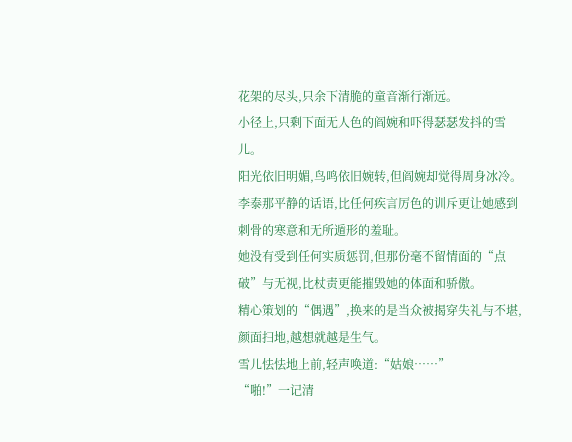花架的尽头,只余下清脆的童音渐行渐远。
小径上,只剩下面无人色的阎婉和吓得瑟瑟发抖的雪儿。
阳光依旧明媚,鸟鸣依旧婉转,但阎婉却觉得周身冰冷。
李泰那平静的话语,比任何疾言厉色的训斥更让她感到刺骨的寒意和无所遁形的羞耻。
她没有受到任何实质惩罚,但那份毫不留情面的“点破”与无视,比杖责更能摧毁她的体面和骄傲。
精心策划的“偶遇”,换来的是当众被揭穿失礼与不堪,颜面扫地,越想就越是生气。
雪儿怯怯地上前,轻声唤道:“姑娘……”
“啪!”一记清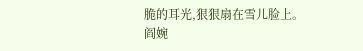脆的耳光,狠狠扇在雪儿脸上。
阎婉